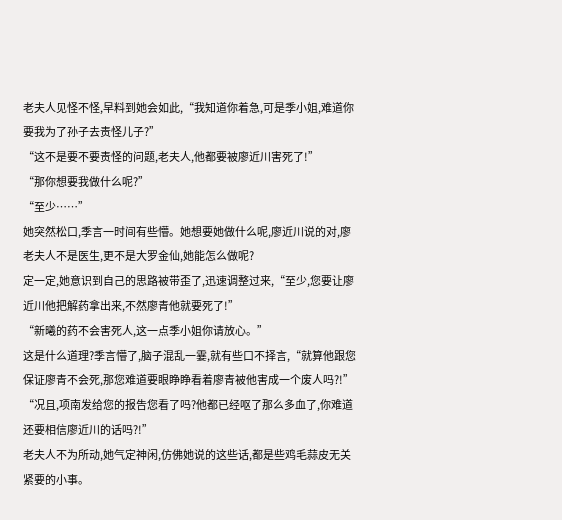老夫人见怪不怪,早料到她会如此,“我知道你着急,可是季小姐,难道你要我为了孙子去责怪儿子?”
“这不是要不要责怪的问题,老夫人,他都要被廖近川害死了!”
“那你想要我做什么呢?”
“至少……”
她突然松口,季言一时间有些懵。她想要她做什么呢,廖近川说的对,廖老夫人不是医生,更不是大罗金仙,她能怎么做呢?
定一定,她意识到自己的思路被带歪了,迅速调整过来,“至少,您要让廖近川他把解药拿出来,不然廖青他就要死了!”
“新曦的药不会害死人,这一点季小姐你请放心。”
这是什么道理?季言懵了,脑子混乱一霎,就有些口不择言,“就算他跟您保证廖青不会死,那您难道要眼睁睁看着廖青被他害成一个废人吗?!”
“况且,项南发给您的报告您看了吗?他都已经呕了那么多血了,你难道还要相信廖近川的话吗?!”
老夫人不为所动,她气定神闲,仿佛她说的这些话,都是些鸡毛蒜皮无关紧要的小事。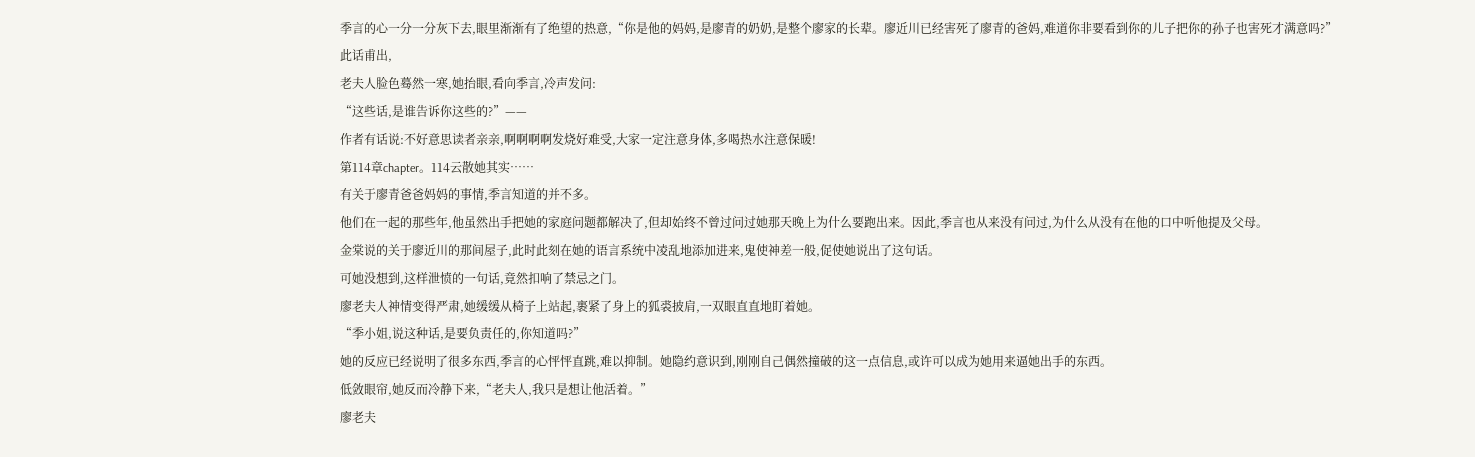季言的心一分一分灰下去,眼里渐渐有了绝望的热意,“你是他的妈妈,是廖青的奶奶,是整个廖家的长辈。廖近川已经害死了廖青的爸妈,难道你非要看到你的儿子把你的孙子也害死才满意吗?”
此话甫出,
老夫人脸色蓦然一寒,她抬眼,看向季言,冷声发问:
“这些话,是谁告诉你这些的?”——
作者有话说:不好意思读者亲亲,啊啊啊啊发烧好难受,大家一定注意身体,多喝热水注意保暖!
第114章chapter。114云散她其实……
有关于廖青爸爸妈妈的事情,季言知道的并不多。
他们在一起的那些年,他虽然出手把她的家庭问题都解决了,但却始终不曾过问过她那天晚上为什么要跑出来。因此,季言也从来没有问过,为什么从没有在他的口中听他提及父母。
金棠说的关于廖近川的那间屋子,此时此刻在她的语言系统中凌乱地添加进来,鬼使神差一般,促使她说出了这句话。
可她没想到,这样泄愤的一句话,竟然扣响了禁忌之门。
廖老夫人神情变得严肃,她缓缓从椅子上站起,裹紧了身上的狐裘披肩,一双眼直直地盯着她。
“季小姐,说这种话,是要负责任的,你知道吗?”
她的反应已经说明了很多东西,季言的心怦怦直跳,难以抑制。她隐约意识到,刚刚自己偶然撞破的这一点信息,或许可以成为她用来逼她出手的东西。
低敛眼帘,她反而冷静下来,“老夫人,我只是想让他活着。”
廖老夫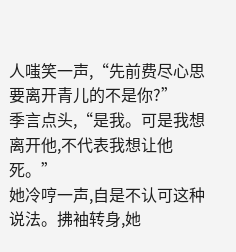人嗤笑一声,“先前费尽心思要离开青儿的不是你?”
季言点头,“是我。可是我想离开他,不代表我想让他死。”
她冷哼一声,自是不认可这种说法。拂袖转身,她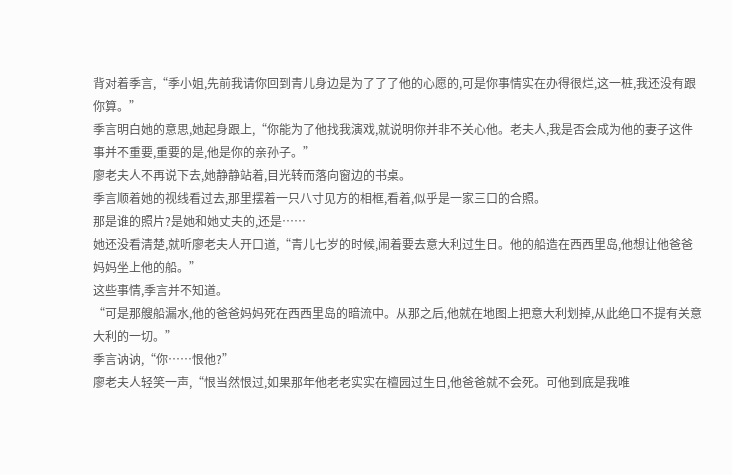背对着季言,“季小姐,先前我请你回到青儿身边是为了了了他的心愿的,可是你事情实在办得很烂,这一桩,我还没有跟你算。”
季言明白她的意思,她起身跟上,“你能为了他找我演戏,就说明你并非不关心他。老夫人,我是否会成为他的妻子这件事并不重要,重要的是,他是你的亲孙子。”
廖老夫人不再说下去,她静静站着,目光转而落向窗边的书桌。
季言顺着她的视线看过去,那里摆着一只八寸见方的相框,看着,似乎是一家三口的合照。
那是谁的照片?是她和她丈夫的,还是……
她还没看清楚,就听廖老夫人开口道,“青儿七岁的时候,闹着要去意大利过生日。他的船造在西西里岛,他想让他爸爸妈妈坐上他的船。”
这些事情,季言并不知道。
“可是那艘船漏水,他的爸爸妈妈死在西西里岛的暗流中。从那之后,他就在地图上把意大利划掉,从此绝口不提有关意大利的一切。”
季言讷讷,“你……恨他?”
廖老夫人轻笑一声,“恨当然恨过,如果那年他老老实实在檀园过生日,他爸爸就不会死。可他到底是我唯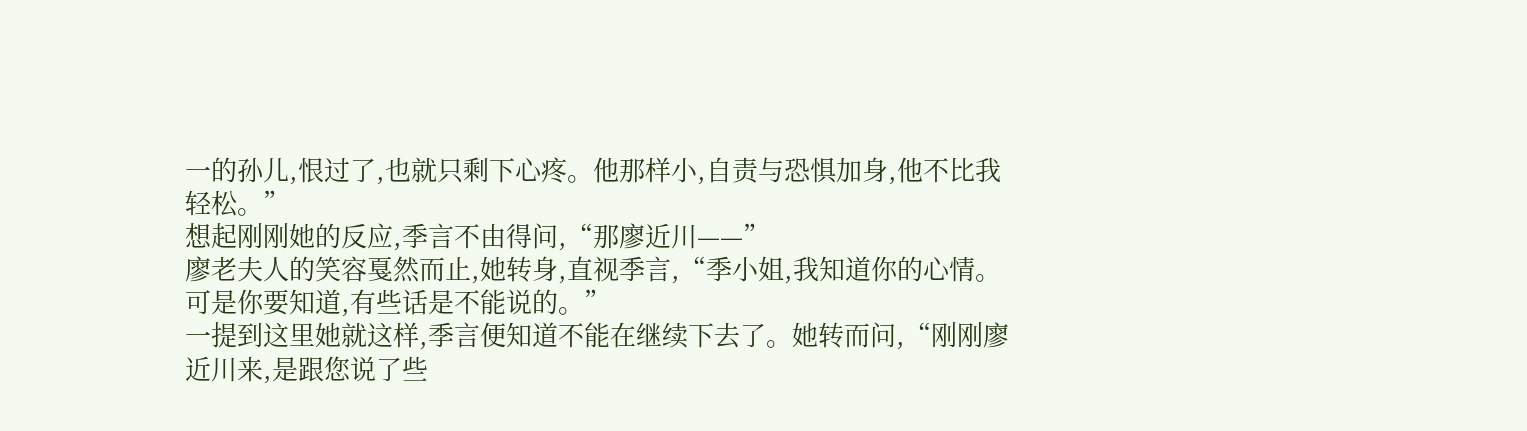一的孙儿,恨过了,也就只剩下心疼。他那样小,自责与恐惧加身,他不比我轻松。”
想起刚刚她的反应,季言不由得问,“那廖近川——”
廖老夫人的笑容戛然而止,她转身,直视季言,“季小姐,我知道你的心情。可是你要知道,有些话是不能说的。”
一提到这里她就这样,季言便知道不能在继续下去了。她转而问,“刚刚廖近川来,是跟您说了些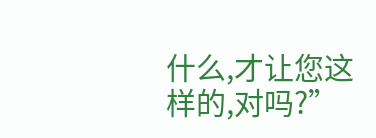什么,才让您这样的,对吗?”